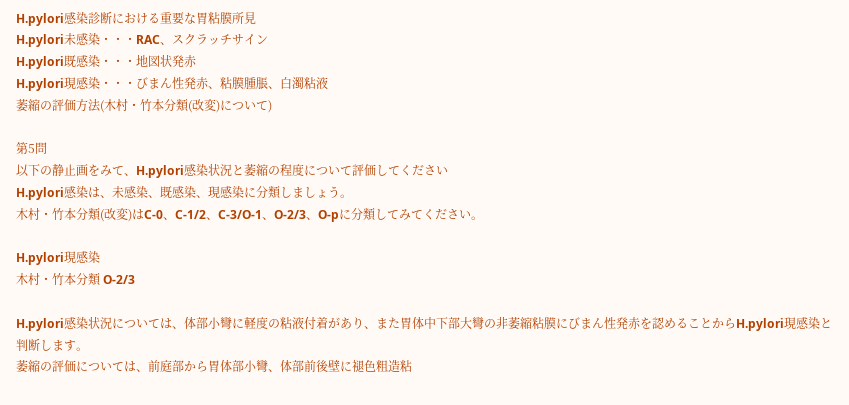H.pylori感染診断における重要な胃粘膜所見
H.pylori未感染・・・RAC、スクラッチサイン
H.pylori既感染・・・地図状発赤
H.pylori現感染・・・びまん性発赤、粘膜腫脹、白濁粘液
萎縮の評価方法(木村・竹本分類(改変)について)

第5問
以下の静止画をみて、H.pylori感染状況と萎縮の程度について評価してください
H.pylori感染は、未感染、既感染、現感染に分類しましょう。
木村・竹本分類(改変)はC-0、C-1/2、C-3/O-1、O-2/3、O-pに分類してみてください。

H.pylori現感染
木村・竹本分類 O-2/3

H.pylori感染状況については、体部小彎に軽度の粘液付着があり、また胃体中下部大彎の非萎縮粘膜にびまん性発赤を認めることからH.pylori現感染と判断します。
萎縮の評価については、前庭部から胃体部小彎、体部前後壁に褪色粗造粘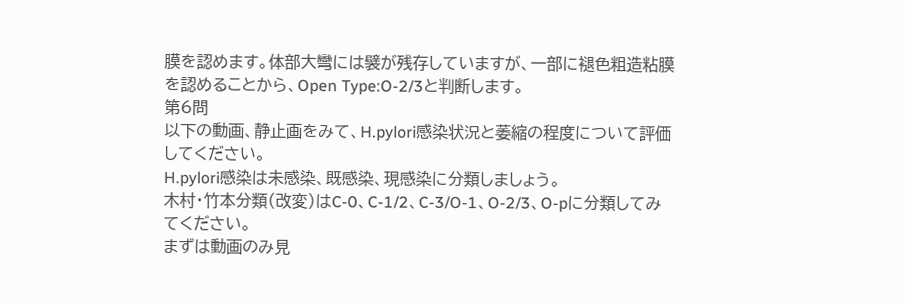膜を認めます。体部大彎には襞が残存していますが、一部に褪色粗造粘膜を認めることから、Open Type:O-2/3と判断します。
第6問
以下の動画、静止画をみて、H.pylori感染状況と萎縮の程度について評価してください。
H.pylori感染は未感染、既感染、現感染に分類しましょう。
木村・竹本分類(改変)はC-0、C-1/2、C-3/O-1、O-2/3、O-pに分類してみてください。
まずは動画のみ見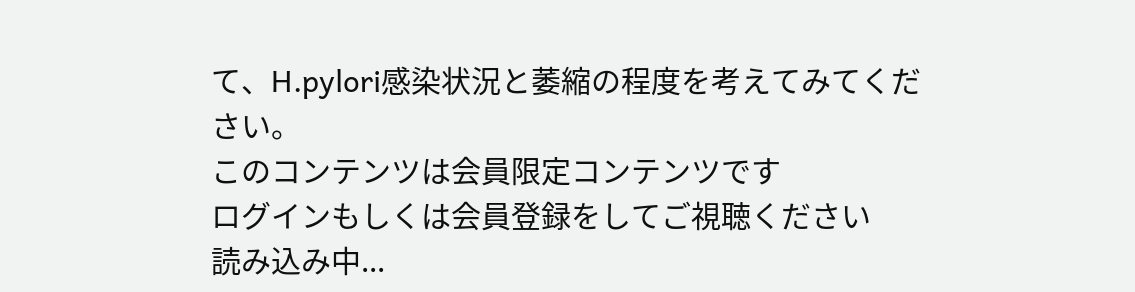て、H.pylori感染状況と萎縮の程度を考えてみてください。
このコンテンツは会員限定コンテンツです
ログインもしくは会員登録をしてご視聴ください
読み込み中...